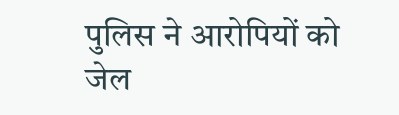पुलिस ने आरोपियों को जेल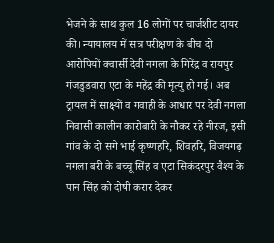भेजने के साथ कुल 16 लोगों पर चार्जशीट दायर की। न्यायालय में सत्र परीक्षण के बीच दो आरोपियों क्वार्सी देवी नगला के गिरेंद्र व रायपुर गंजडुडवारा एटा के महेंद्र की मृत्यु हो गई। अब ट्रायल में साक्ष्यों व गवाही के आधार पर देवी नगला निवासी कालीन कारोबारी के नौकर रहे नीरज, इसी गांव के दो सगे भाई कृष्णहरि, शिवहरि, विजयगढ़ नगला बरी के बच्चू सिंह व एटा सिकंदरपुर वैश्य के पान सिंह को दोषी करार देकर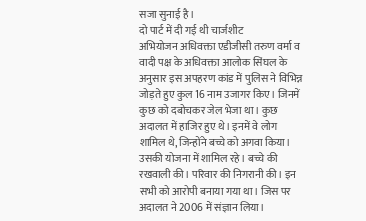सजा सुनाई है।
दो पार्ट में दी गई थी चार्जशीट
अभियोजन अधिवक्ता एडीजीसी तरुण वर्मा व वादी पक्ष के अधिवक्ता आलोक सिंघल के अनुसार इस अपहरण कांड में पुलिस ने विभिन्न जोड़ते हुए कुल 16 नाम उजागर किए। जिनमें कुछ को दबोचकर जेल भेजा था। कुछ अदालत में हाजिर हुए थे। इनमें वे लोग शामिल थे, जिन्होंने बच्चे को अगवा किया। उसकी योजना में शामिल रहे। बच्चे की रखवाली की। परिवार की निगरानी की। इन सभी को आरोपी बनाया गया था। जिस पर अदालत ने 2006 में संज्ञान लिया।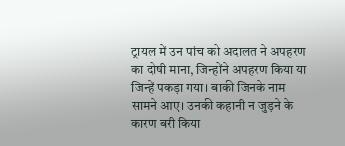ट्रायल में उन पांच को अदालत ने अपहरण का दोषी माना, जिन्होंने अपहरण किया या जिन्हें पकड़ा गया। बाकी जिनके नाम सामने आए। उनकी कहानी न जुड़ने के कारण बरी किया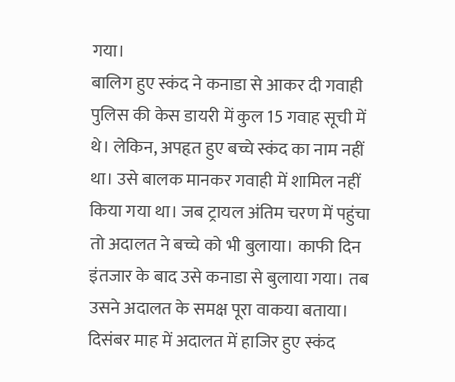गया।
बालिग हुए स्कंद ने कनाडा से आकर दी गवाही
पुलिस की केस डायरी में कुल 15 गवाह सूची में थे। लेकिन, अपहृत हुए बच्चे स्कंद का नाम नहीं था। उसे बालक मानकर गवाही में शामिल नहीं किया गया था। जब ट्रायल अंतिम चरण में पहुंचा तो अदालत ने बच्चे को भी बुलाया। काफी दिन इंतजार के बाद उसे कनाडा से बुलाया गया। तब उसने अदालत के समक्ष पूरा वाकया बताया।
दिसंबर माह में अदालत में हाजिर हुए स्कंद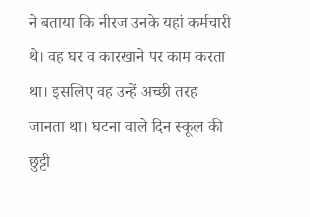ने बताया कि नीरज उनके यहां कर्मचारी थे। वह घर व कारखाने पर काम करता था। इसलिए वह उन्हें अच्छी तरह जानता था। घटना वाले दिन स्कूल की छुट्टी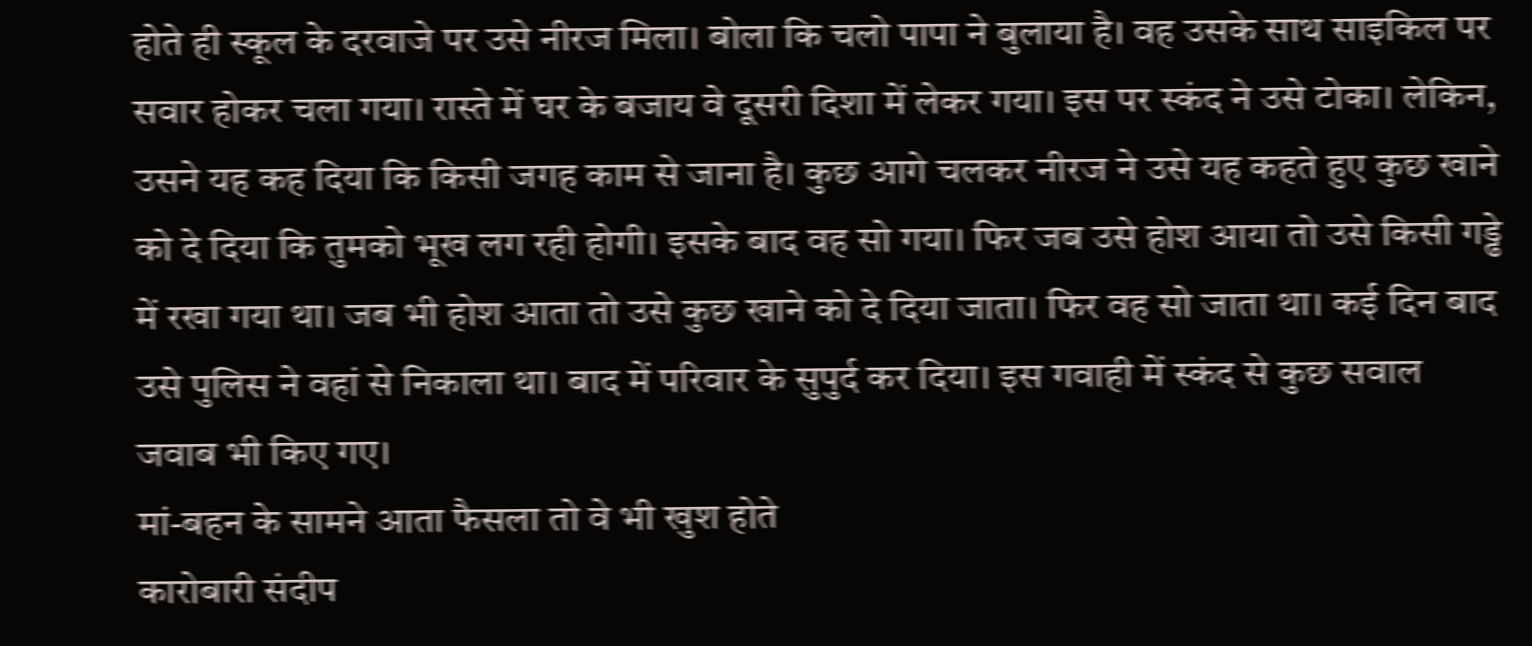होते ही स्कूल के दरवाजे पर उसे नीरज मिला। बोला कि चलो पापा ने बुलाया है। वह उसके साथ साइकिल पर सवार होकर चला गया। रास्ते में घर के बजाय वे दूसरी दिशा में लेकर गया। इस पर स्कंद ने उसे टोका। लेकिन, उसने यह कह दिया कि किसी जगह काम से जाना है। कुछ आगे चलकर नीरज ने उसे यह कहते हुए कुछ खाने को दे दिया कि तुमको भूख लग रही होगी। इसके बाद वह सो गया। फिर जब उसे होश आया तो उसे किसी गड्ढे में रखा गया था। जब भी होश आता तो उसे कुछ खाने को दे दिया जाता। फिर वह सो जाता था। कई दिन बाद उसे पुलिस ने वहां से निकाला था। बाद में परिवार के सुपुर्द कर दिया। इस गवाही में स्कंद से कुछ सवाल जवाब भी किए गए।
मां-बहन के सामने आता फैसला तो वे भी खुश होते
कारोबारी संदीप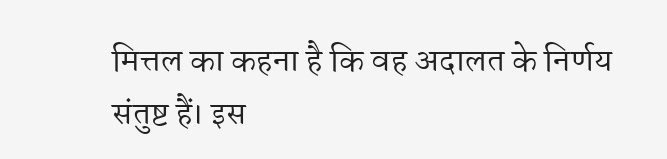मित्तल का कहना है कि वह अदालत के निर्णय संतुष्ट हैं। इस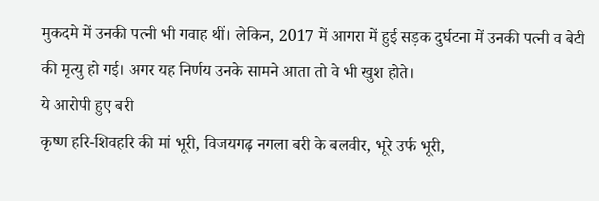मुकदमे में उनकी पत्नी भी गवाह थीं। लेकिन, 2017 में आगरा में हुई सड़क दुर्घटना में उनकी पत्नी व बेटी की मृत्यु हो गई। अगर यह निर्णय उनके सामने आता तो वे भी खुश होते।
ये आरोपी हुए बरी
कृष्ण हरि-शिवहरि की मां भूरी, विजयगढ़ नगला बरी के बलवीर, भूरे उर्फ भूरी,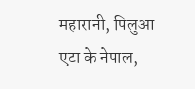महारानी, पिलुआ एटा के नेपाल,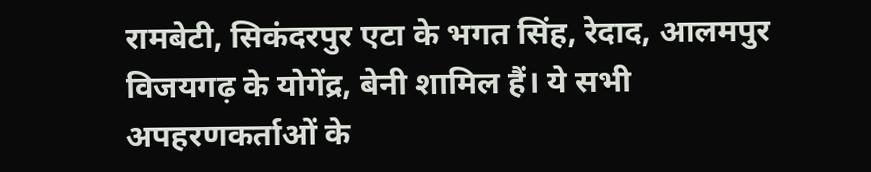रामबेटी, सिकंदरपुर एटा के भगत सिंह, रेदाद, आलमपुर विजयगढ़ के योगेंद्र, बेनी शामिल हैं। ये सभी अपहरणकर्ताओं के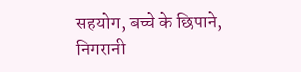सहयोग, बच्चे के छिपाने, निगरानी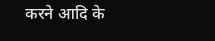करने आदि के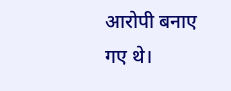आरोपी बनाए गए थे।